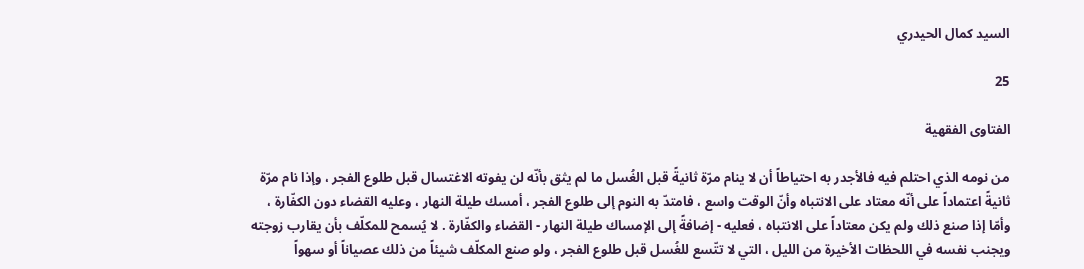السيد كمال الحيدري

25

الفتاوى الفقهية

من نومه الذي احتلم فيه فالأجدر به احتياطاً أن لا ينام مرّة ثانيةً قبل الغُسل ما لم يثق بأنّه لن يفوته الاغتسال قبل طلوع الفجر ، وإذا نام مرّة ثانيةً اعتماداً على أنّه معتاد على الانتباه وأنّ الوقت واسع ، فامتدّ به النوم إلى طلوع الفجر ، أمسك طيلة النهار ، وعليه القضاء دون الكفّارة ، وأمّا إذا صنع ذلك ولم يكن معتاداً على الانتباه ، فعليه - إضافةً إلى الإمساك طيلة النهار - القضاء والكفّارة . لا يُسمح للمكلّف بأن يقارب زوجته ويجنب نفسه في اللحظات الأخيرة من الليل ، التي لا تتّسع للغُسل قبل طلوع الفجر ، ولو صنع المكلّف شيئاً من ذلك عصياناً أو سهواً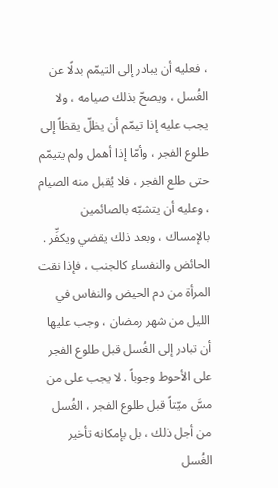، فعليه أن يبادر إلى التيمّم بدلًا عن الغُسل ، ويصحّ بذلك صيامه ، ولا يجب عليه إذا تيمّم أن يظلّ يقظاً إلى طلوع الفجر ، وأمّا إذا أهمل ولم يتيمّم حتى طلع الفجر ، فلا يُقبل منه الصيام ، وعليه أن يتشبّه بالصائمين بالإمساك ، وبعد ذلك يقضي ويكفِّر . الحائض والنفساء كالجنب ، فإذا نقت المرأة من دم الحيض والنفاس في الليل من شهر رمضان ، وجب عليها أن تبادر إلى الغُسل قبل طلوع الفجر على الأحوط وجوباً . لا يجب على من مسَّ ميّتاً قبل طلوع الفجر ، الغُسل من أجل ذلك ، بل بإمكانه تأخير الغُسل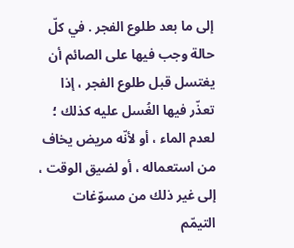إلى ما بعد طلوع الفجر . في كلّ حالة وجب فيها على الصائم أن يغتسل قبل طلوع الفجر ، إذا تعذّر فيها الغُسل عليه كذلك ؛ لعدم الماء ، أو لأنّه مريض يخاف من استعماله ، أو لضيق الوقت ، إلى غير ذلك من مسوّغات التيمّم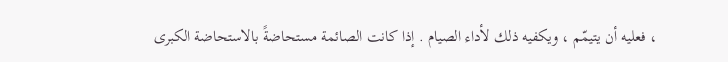، فعليه أن يتيمّم ، ويكفيه ذلك لأداء الصيام . إذا كانت الصائمة مستحاضةً بالاستحاضة الكبرى